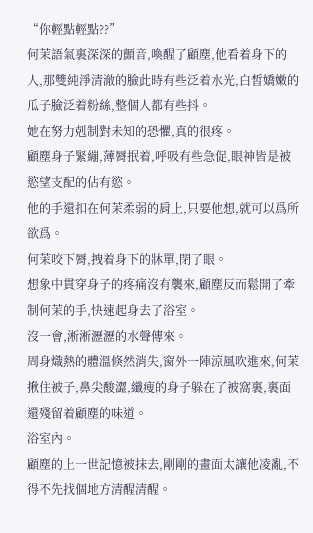“你輕點輕點??”
何茉語氣裏深深的顫音,喚醒了顧塵,他看着身下的人,那雙純淨清澈的臉此時有些泛着水光,白皙嬌嫩的瓜子臉泛着粉絲,整個人都有些抖。
她在努力剋制對未知的恐懼,真的很疼。
顧塵身子緊繃,薄脣抿着,呼吸有些急促,眼神皆是被慾望支配的佔有慾。
他的手還扣在何茉柔弱的肩上,只要他想,就可以爲所欲爲。
何茉咬下脣,拽着身下的牀單,閉了眼。
想象中貫穿身子的疼痛沒有襲來,顧塵反而鬆開了牽制何茉的手,快速起身去了浴室。
沒一會,淅淅瀝瀝的水聲傳來。
周身熾熱的體溫倏然消失,窗外一陣涼風吹進來,何茉揪住被子,鼻尖酸澀,纖瘦的身子躲在了被窩裏,裏面還殘留着顧塵的味道。
浴室內。
顧塵的上一世記憶被抹去,剛剛的畫面太讓他凌亂,不得不先找個地方清醒清醒。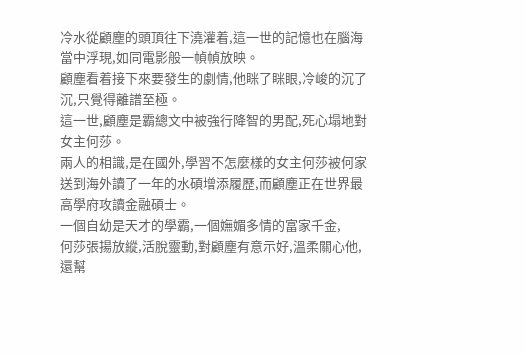冷水從顧塵的頭頂往下澆灌着,這一世的記憶也在腦海當中浮現,如同電影般一幀幀放映。
顧塵看着接下來要發生的劇情,他眯了眯眼,冷峻的沉了沉,只覺得離譜至極。
這一世,顧塵是霸總文中被強行降智的男配,死心塌地對女主何莎。
兩人的相識,是在國外,學習不怎麼樣的女主何莎被何家送到海外讀了一年的水碩增添履歷,而顧塵正在世界最高學府攻讀金融碩士。
一個自幼是天才的學霸,一個嫵媚多情的富家千金,
何莎張揚放縱,活脫靈動,對顧塵有意示好,溫柔關心他,還幫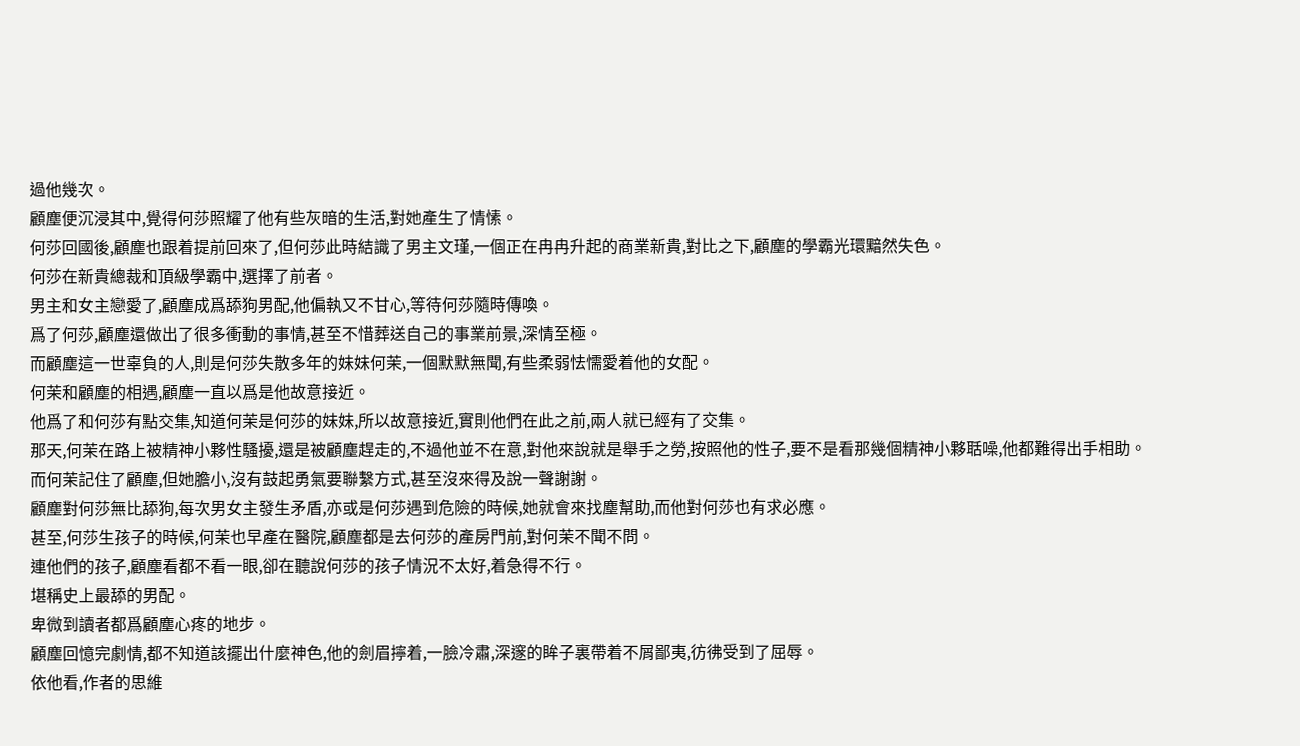過他幾次。
顧塵便沉浸其中,覺得何莎照耀了他有些灰暗的生活,對她產生了情愫。
何莎回國後,顧塵也跟着提前回來了,但何莎此時結識了男主文瑾,一個正在冉冉升起的商業新貴,對比之下,顧塵的學霸光環黯然失色。
何莎在新貴總裁和頂級學霸中,選擇了前者。
男主和女主戀愛了,顧塵成爲舔狗男配,他偏執又不甘心,等待何莎隨時傳喚。
爲了何莎,顧塵還做出了很多衝動的事情,甚至不惜葬送自己的事業前景,深情至極。
而顧塵這一世辜負的人,則是何莎失散多年的妹妹何茉,一個默默無聞,有些柔弱怯懦愛着他的女配。
何茉和顧塵的相遇,顧塵一直以爲是他故意接近。
他爲了和何莎有點交集,知道何茉是何莎的妹妹,所以故意接近,實則他們在此之前,兩人就已經有了交集。
那天,何茉在路上被精神小夥性騷擾,還是被顧塵趕走的,不過他並不在意,對他來說就是舉手之勞,按照他的性子,要不是看那幾個精神小夥聒噪,他都難得出手相助。
而何茉記住了顧塵,但她膽小,沒有鼓起勇氣要聯繫方式,甚至沒來得及說一聲謝謝。
顧塵對何莎無比舔狗,每次男女主發生矛盾,亦或是何莎遇到危險的時候,她就會來找塵幫助,而他對何莎也有求必應。
甚至,何莎生孩子的時候,何茉也早產在醫院,顧塵都是去何莎的產房門前,對何茉不聞不問。
連他們的孩子,顧塵看都不看一眼,卻在聽說何莎的孩子情況不太好,着急得不行。
堪稱史上最舔的男配。
卑微到讀者都爲顧塵心疼的地步。
顧塵回憶完劇情,都不知道該擺出什麼神色,他的劍眉擰着,一臉冷肅,深邃的眸子裏帶着不屑鄙夷,彷彿受到了屈辱。
依他看,作者的思維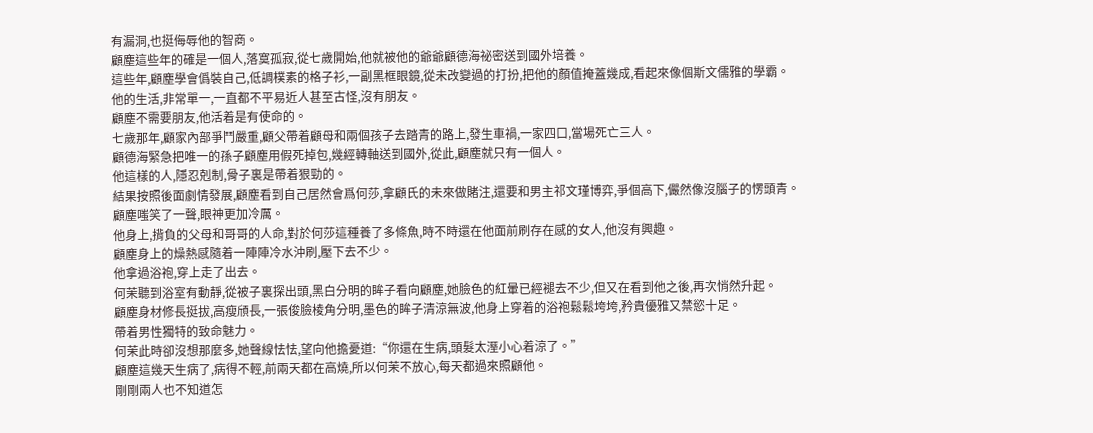有漏洞,也挺侮辱他的智商。
顧塵這些年的確是一個人,落寞孤寂,從七歲開始,他就被他的爺爺顧德海祕密送到國外培養。
這些年,顧塵學會僞裝自己,低調樸素的格子衫,一副黑框眼鏡,從未改變過的打扮,把他的顏值掩蓋幾成,看起來像個斯文儒雅的學霸。
他的生活,非常單一,一直都不平易近人甚至古怪,沒有朋友。
顧塵不需要朋友,他活着是有使命的。
七歲那年,顧家內部爭鬥嚴重,顧父帶着顧母和兩個孩子去踏青的路上,發生車禍,一家四口,當場死亡三人。
顧德海緊急把唯一的孫子顧塵用假死掉包,幾經轉軸送到國外,從此,顧塵就只有一個人。
他這樣的人,隱忍剋制,骨子裏是帶着狠勁的。
結果按照後面劇情發展,顧塵看到自己居然會爲何莎,拿顧氏的未來做賭注,還要和男主祁文瑾博弈,爭個高下,儼然像沒腦子的愣頭青。
顧塵嗤笑了一聲,眼神更加冷厲。
他身上,揹負的父母和哥哥的人命,對於何莎這種養了多條魚,時不時還在他面前刷存在感的女人,他沒有興趣。
顧塵身上的燥熱感隨着一陣陣冷水沖刷,壓下去不少。
他拿過浴袍,穿上走了出去。
何茉聽到浴室有動靜,從被子裏探出頭,黑白分明的眸子看向顧塵,她臉色的紅暈已經褪去不少,但又在看到他之後,再次悄然升起。
顧塵身材修長挺拔,高瘦頎長,一張俊臉棱角分明,墨色的眸子清涼無波,他身上穿着的浴袍鬆鬆垮垮,矜貴優雅又禁慾十足。
帶着男性獨特的致命魅力。
何茉此時卻沒想那麼多,她聲線怯怯,望向他擔憂道:“你還在生病,頭髮太溼小心着涼了。”
顧塵這幾天生病了,病得不輕,前兩天都在高燒,所以何茉不放心,每天都過來照顧他。
剛剛兩人也不知道怎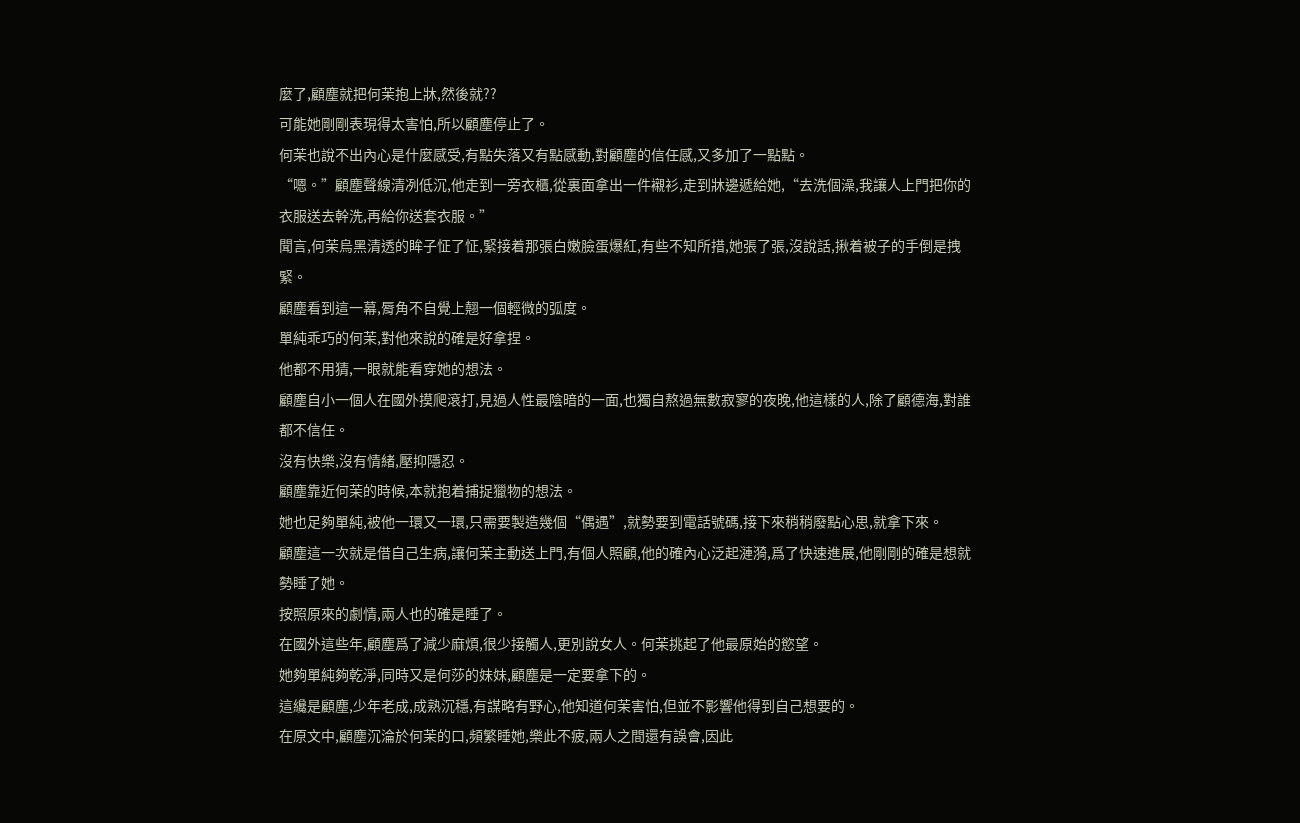麼了,顧塵就把何茉抱上牀,然後就??
可能她剛剛表現得太害怕,所以顧塵停止了。
何茉也說不出內心是什麼感受,有點失落又有點感動,對顧塵的信任感,又多加了一點點。
“嗯。”顧塵聲線清冽低沉,他走到一旁衣櫃,從裏面拿出一件襯衫,走到牀邊遞給她,“去洗個澡,我讓人上門把你的衣服送去幹洗,再給你送套衣服。”
聞言,何茉烏黑清透的眸子怔了怔,緊接着那張白嫩臉蛋爆紅,有些不知所措,她張了張,沒說話,揪着被子的手倒是拽緊。
顧塵看到這一幕,脣角不自覺上翹一個輕微的弧度。
單純乖巧的何茉,對他來說的確是好拿捏。
他都不用猜,一眼就能看穿她的想法。
顧塵自小一個人在國外摸爬滾打,見過人性最陰暗的一面,也獨自熬過無數寂寥的夜晚,他這樣的人,除了顧德海,對誰都不信任。
沒有快樂,沒有情緒,壓抑隱忍。
顧塵靠近何茉的時候,本就抱着捕捉獵物的想法。
她也足夠單純,被他一環又一環,只需要製造幾個“偶遇”,就勢要到電話號碼,接下來稍稍廢點心思,就拿下來。
顧塵這一次就是借自己生病,讓何茉主動送上門,有個人照顧,他的確內心泛起漣漪,爲了快速進展,他剛剛的確是想就勢睡了她。
按照原來的劇情,兩人也的確是睡了。
在國外這些年,顧塵爲了減少麻煩,很少接觸人,更別說女人。何茉挑起了他最原始的慾望。
她夠單純夠乾淨,同時又是何莎的妹妹,顧塵是一定要拿下的。
這纔是顧塵,少年老成,成熟沉穩,有謀略有野心,他知道何茉害怕,但並不影響他得到自己想要的。
在原文中,顧塵沉淪於何茉的口,頻繁睡她,樂此不疲,兩人之間還有誤會,因此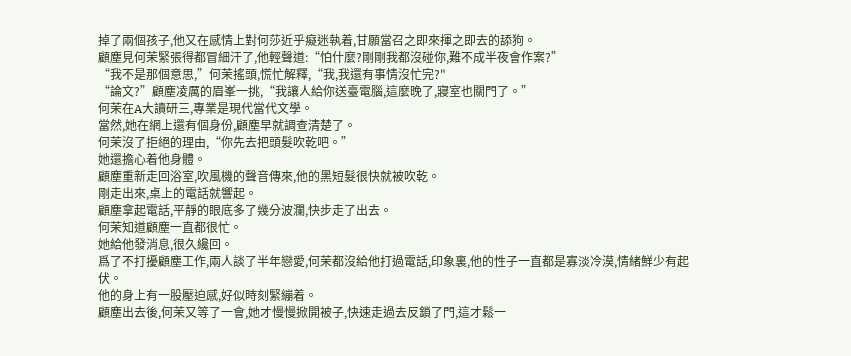掉了兩個孩子,他又在感情上對何莎近乎癡迷執着,甘願當召之即來揮之即去的舔狗。
顧塵見何茉緊張得都冒細汗了,他輕聲道:“怕什麼?剛剛我都沒碰你,難不成半夜會作案?”
“我不是那個意思,”何茉搖頭,慌忙解釋,“我,我還有事情沒忙完?"
“論文?”顧塵凌厲的眉峯一挑,“我讓人給你送臺電腦,這麼晚了,寢室也關門了。”
何茉在A大讀研三,專業是現代當代文學。
當然,她在網上還有個身份,顧塵早就調查清楚了。
何茉沒了拒絕的理由,“你先去把頭髮吹乾吧。”
她還擔心着他身體。
顧塵重新走回浴室,吹風機的聲音傳來,他的黑短髮很快就被吹乾。
剛走出來,桌上的電話就響起。
顧塵拿起電話,平靜的眼底多了幾分波瀾,快步走了出去。
何茉知道顧塵一直都很忙。
她給他發消息,很久纔回。
爲了不打擾顧塵工作,兩人談了半年戀愛,何茉都沒給他打過電話,印象裏,他的性子一直都是寡淡冷漠,情緒鮮少有起伏。
他的身上有一股壓迫感,好似時刻緊繃着。
顧塵出去後,何茉又等了一會,她才慢慢掀開被子,快速走過去反鎖了門,這才鬆一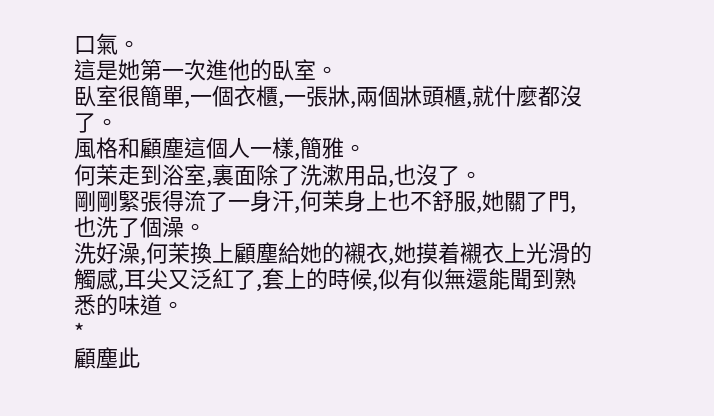口氣。
這是她第一次進他的臥室。
臥室很簡單,一個衣櫃,一張牀,兩個牀頭櫃,就什麼都沒了。
風格和顧塵這個人一樣,簡雅。
何茉走到浴室,裏面除了洗漱用品,也沒了。
剛剛緊張得流了一身汗,何茉身上也不舒服,她關了門,也洗了個澡。
洗好澡,何茉換上顧塵給她的襯衣,她摸着襯衣上光滑的觸感,耳尖又泛紅了,套上的時候,似有似無還能聞到熟悉的味道。
*
顧塵此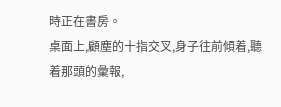時正在書房。
桌面上,顧塵的十指交叉,身子往前傾着,聽着那頭的彙報,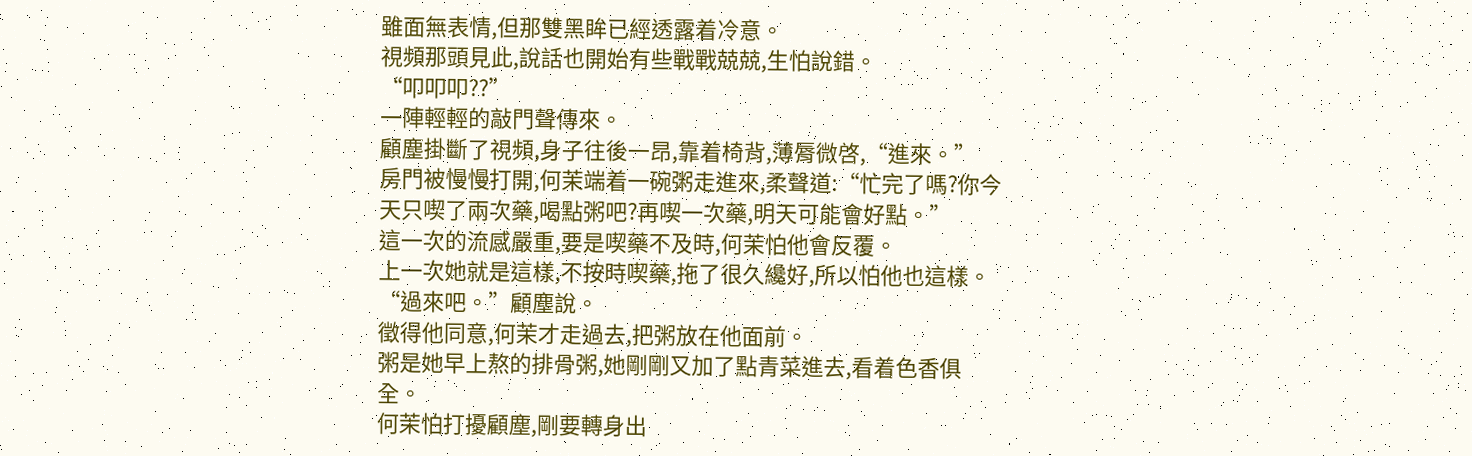雖面無表情,但那雙黑眸已經透露着冷意。
視頻那頭見此,說話也開始有些戰戰兢兢,生怕說錯。
“叩叩叩??”
一陣輕輕的敲門聲傳來。
顧塵掛斷了視頻,身子往後一昂,靠着椅背,薄脣微啓,“進來。”
房門被慢慢打開,何茉端着一碗粥走進來,柔聲道:“忙完了嗎?你今天只喫了兩次藥,喝點粥吧?再喫一次藥,明天可能會好點。”
這一次的流感嚴重,要是喫藥不及時,何茉怕他會反覆。
上一次她就是這樣,不按時喫藥,拖了很久纔好,所以怕他也這樣。
“過來吧。”顧塵說。
徵得他同意,何茉才走過去,把粥放在他面前。
粥是她早上熬的排骨粥,她剛剛又加了點青菜進去,看着色香俱全。
何茉怕打擾顧塵,剛要轉身出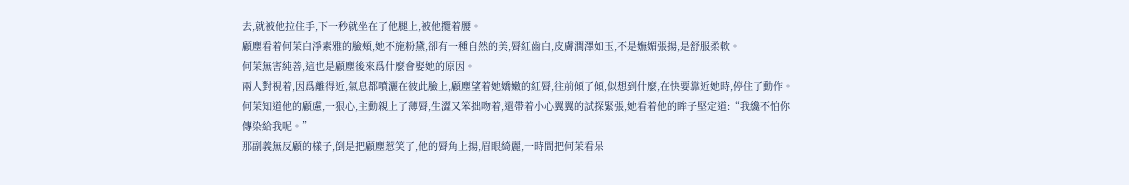去,就被他拉住手,下一秒就坐在了他腿上,被他攬着腰。
顧塵看着何茉白淨素雅的臉頰,她不施粉黛,卻有一種自然的美,脣紅齒白,皮膚潤澤如玉,不是嫵媚張揚,是舒服柔軟。
何茉無害純善,這也是顧塵後來爲什麼會娶她的原因。
兩人對視着,因爲離得近,氣息都噴灑在彼此臉上,顧塵望着她嬌嫩的紅脣,往前傾了傾,似想到什麼,在快要靠近她時,停住了動作。
何茉知道他的顧慮,一狠心,主動親上了薄脣,生澀又笨拙吻着,還帶着小心翼翼的試探緊張,她看着他的眸子堅定道:“我纔不怕你傳染給我呢。”
那副義無反顧的樣子,倒是把顧塵惹笑了,他的脣角上揚,眉眼綺麗,一時間把何茉看呆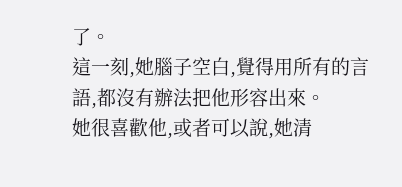了。
這一刻,她腦子空白,覺得用所有的言語,都沒有辦法把他形容出來。
她很喜歡他,或者可以說,她清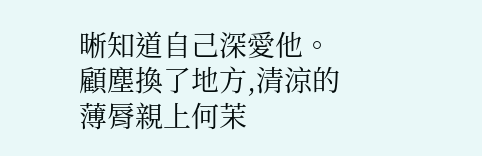晰知道自己深愛他。
顧塵換了地方,清涼的薄脣親上何茉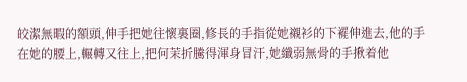皎潔無暇的額頭,伸手把她往懷裏圈,修長的手指從她襯衫的下襬伸進去,他的手在她的腰上,輾轉又往上,把何茉折騰得渾身冒汗,她纖弱無骨的手揪着他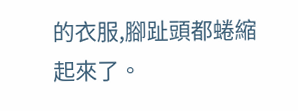的衣服,腳趾頭都蜷縮起來了。